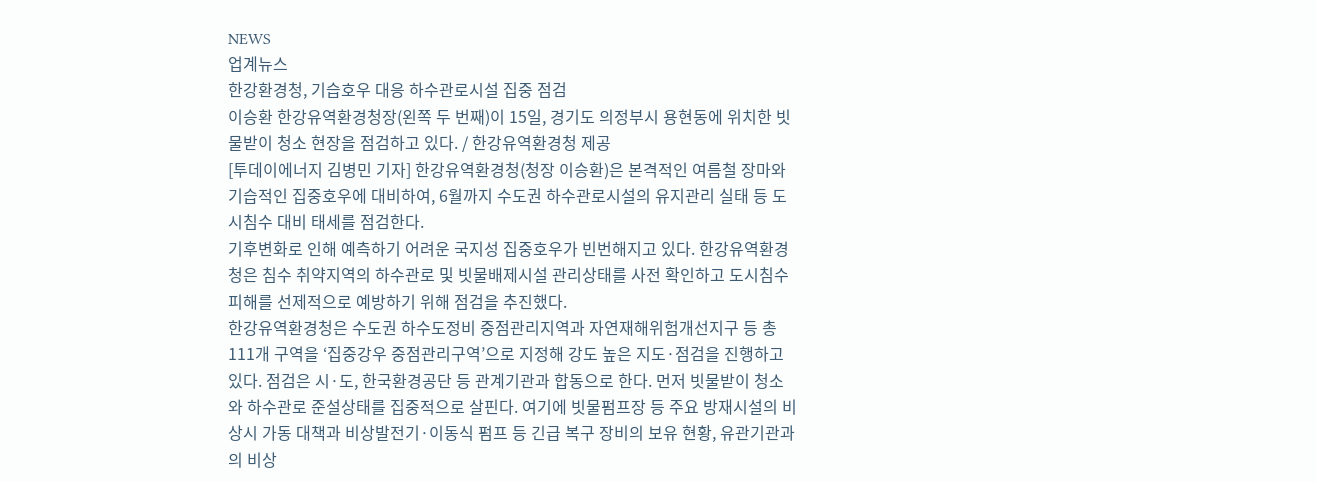NEWS
업계뉴스
한강환경청, 기습호우 대응 하수관로시설 집중 점검
이승환 한강유역환경청장(왼쪽 두 번째)이 15일, 경기도 의정부시 용현동에 위치한 빗물받이 청소 현장을 점검하고 있다. / 한강유역환경청 제공
[투데이에너지 김병민 기자] 한강유역환경청(청장 이승환)은 본격적인 여름철 장마와 기습적인 집중호우에 대비하여, 6월까지 수도권 하수관로시설의 유지관리 실태 등 도시침수 대비 태세를 점검한다.
기후변화로 인해 예측하기 어려운 국지성 집중호우가 빈번해지고 있다. 한강유역환경청은 침수 취약지역의 하수관로 및 빗물배제시설 관리상태를 사전 확인하고 도시침수 피해를 선제적으로 예방하기 위해 점검을 추진했다.
한강유역환경청은 수도권 하수도정비 중점관리지역과 자연재해위험개선지구 등 총 111개 구역을 ‘집중강우 중점관리구역’으로 지정해 강도 높은 지도·점검을 진행하고 있다. 점검은 시·도, 한국환경공단 등 관계기관과 합동으로 한다. 먼저 빗물받이 청소와 하수관로 준설상태를 집중적으로 살핀다. 여기에 빗물펌프장 등 주요 방재시설의 비상시 가동 대책과 비상발전기·이동식 펌프 등 긴급 복구 장비의 보유 현황, 유관기관과의 비상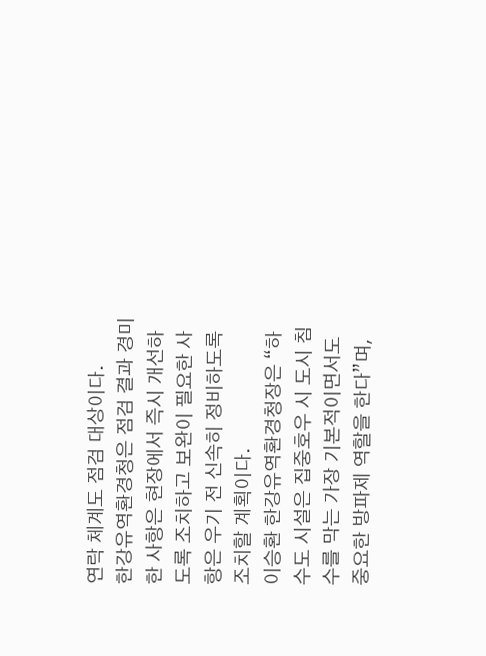연락 체계도 점검 대상이다.
한강유역환경청은 점검 결과 경미한 사항은 현장에서 즉시 개선하도록 조치하고 보완이 필요한 사항은 우기 전 신속히 정비하도록 조치할 계획이다.
이승환 한강유역환경청장은 “하수도 시설은 집중호우 시 도시 침수를 막는 가장 기본적이면서도 중요한 방파제 역할을 한다”며,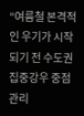“여름철 본격적인 우기가 시작되기 전 수도권 집중강우 중점관리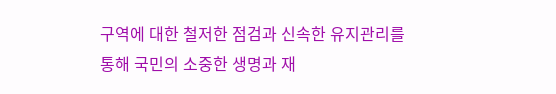구역에 대한 철저한 점검과 신속한 유지관리를 통해 국민의 소중한 생명과 재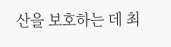산을 보호하는 데 최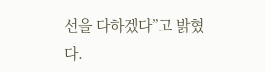선을 다하겠다”고 밝혔다.